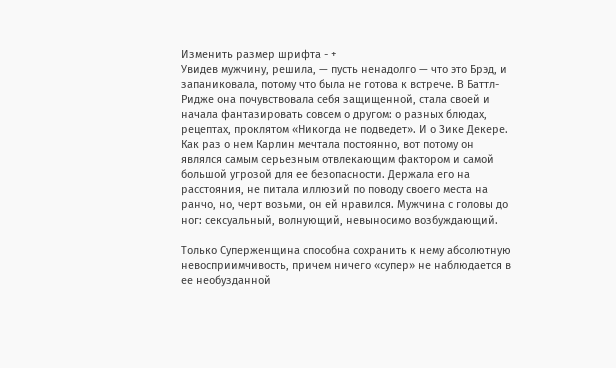Изменить размер шрифта - +
Увидев мужчину, решила, — пусть ненадолго — что это Брэд, и запаниковала, потому что была не готова к встрече. В Баттл-Ридже она почувствовала себя защищенной, стала своей и начала фантазировать совсем о другом: о разных блюдах, рецептах, проклятом «Никогда не подведет». И о Зике Декере. Как раз о нем Карлин мечтала постоянно, вот потому он являлся самым серьезным отвлекающим фактором и самой большой угрозой для ее безопасности. Держала его на расстояния, не питала иллюзий по поводу своего места на ранчо, но, черт возьми, он ей нравился. Мужчина с головы до ног: сексуальный, волнующий, невыносимо возбуждающий.

Только Суперженщина способна сохранить к нему абсолютную невосприимчивость, причем ничего «супер» не наблюдается в ее необузданной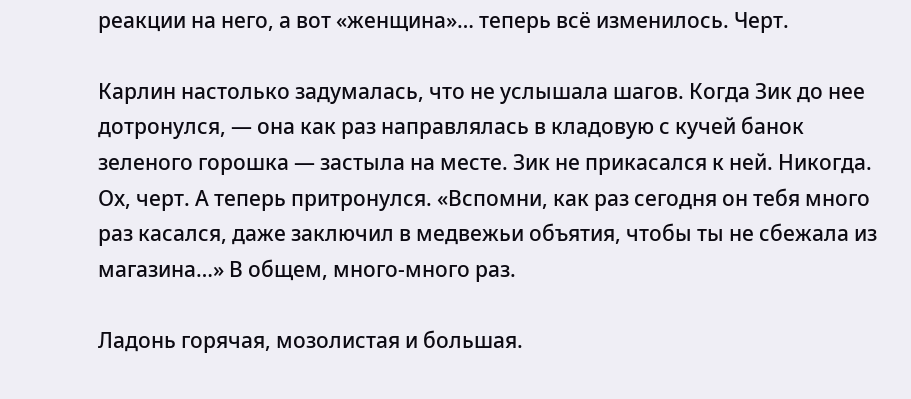реакции на него, а вот «женщина»… теперь всё изменилось. Черт.

Карлин настолько задумалась, что не услышала шагов. Когда Зик до нее дотронулся, — она как раз направлялась в кладовую с кучей банок зеленого горошка — застыла на месте. Зик не прикасался к ней. Никогда. Ох, черт. А теперь притронулся. «Вспомни, как раз сегодня он тебя много раз касался, даже заключил в медвежьи объятия, чтобы ты не сбежала из магазина…» В общем, много-много раз.

Ладонь горячая, мозолистая и большая.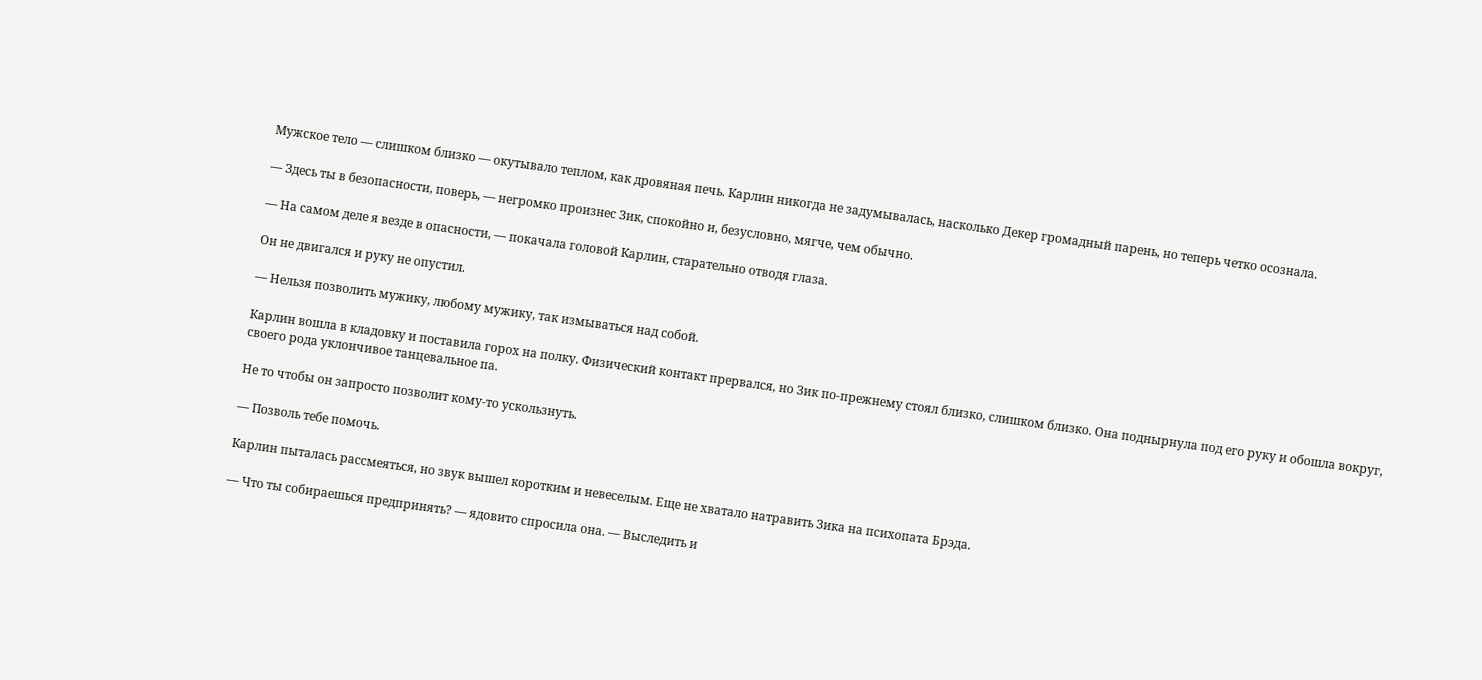Мужское тело — слишком близко — окутывало теплом, как дровяная печь. Карлин никогда не задумывалась, насколько Декер громадный парень, но теперь четко осознала.

— Здесь ты в безопасности, поверь, — негромко произнес Зик, спокойно и, безусловно, мягче, чем обычно.

— На самом деле я везде в опасности, — покачала головой Карлин, старательно отводя глаза.

Он не двигался и руку не опустил.

— Нельзя позволить мужику, любому мужику, так измываться над собой.

Карлин вошла в кладовку и поставила горох на полку. Физический контакт прервался, но Зик по-прежнему стоял близко, слишком близко. Она поднырнула под его руку и обошла вокруг, своего рода уклончивое танцевальное па.

Не то чтобы он запросто позволит кому-то ускользнуть.

— Позволь тебе помочь.

Карлин пыталась рассмеяться, но звук вышел коротким и невеселым. Еще не хватало натравить Зика на психопата Брэда.

— Что ты собираешься предпринять? — ядовито спросила она. — Выследить и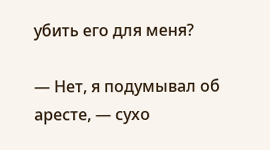убить его для меня?

— Нет, я подумывал об аресте, — сухо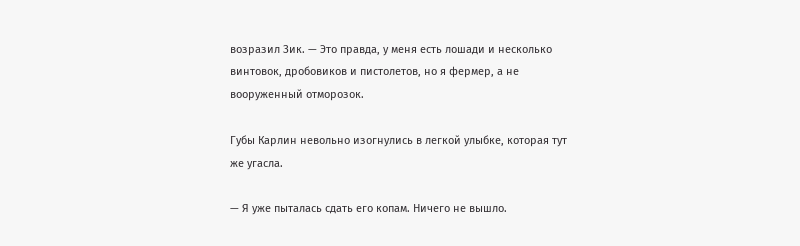возразил Зик. — Это правда, у меня есть лошади и несколько винтовок, дробовиков и пистолетов, но я фермер, а не вооруженный отморозок.

Губы Карлин невольно изогнулись в легкой улыбке, которая тут же угасла.

— Я уже пыталась сдать его копам. Ничего не вышло.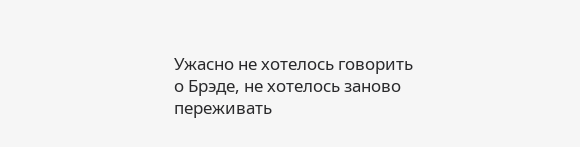Ужасно не хотелось говорить о Брэде, не хотелось заново переживать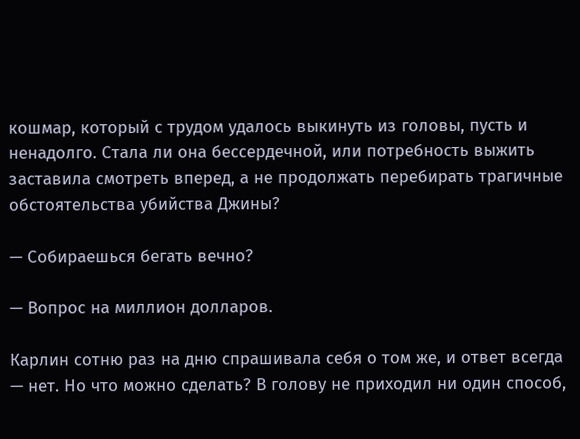кошмар, который с трудом удалось выкинуть из головы, пусть и ненадолго. Стала ли она бессердечной, или потребность выжить заставила смотреть вперед, а не продолжать перебирать трагичные обстоятельства убийства Джины?

— Собираешься бегать вечно?

— Вопрос на миллион долларов.

Карлин сотню раз на дню спрашивала себя о том же, и ответ всегда — нет. Но что можно сделать? В голову не приходил ни один способ,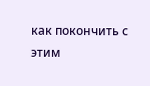как покончить с этим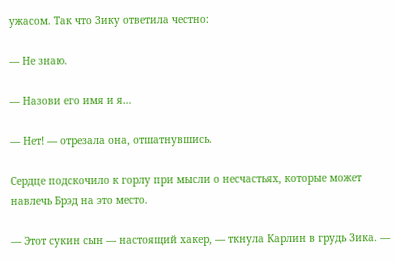ужасом. Так что Зику ответила честно:

— Не знаю.

— Назови его имя и я…

— Нет! — отрезала она, отшатнувшись.

Сердце подскочило к горлу при мысли о несчастьях, которые может навлечь Брэд на это место.

— Этот сукин сын — настоящий хакер, — ткнула Карлин в грудь Зика. —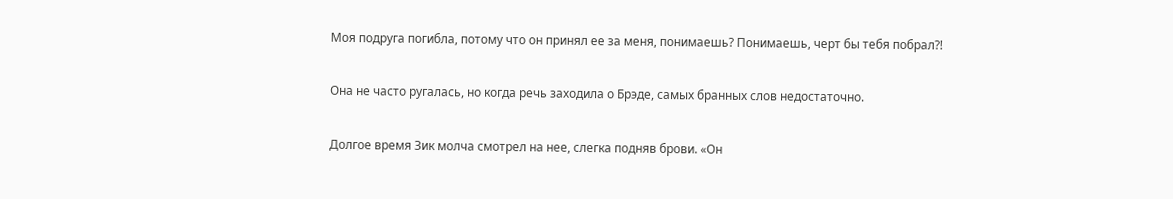Моя подруга погибла, потому что он принял ее за меня, понимаешь? Понимаешь, черт бы тебя побрал?!

Она не часто ругалась, но когда речь заходила о Брэде, самых бранных слов недостаточно.

Долгое время Зик молча смотрел на нее, слегка подняв брови. «Он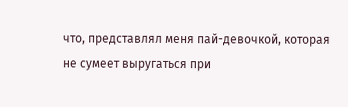что, представлял меня пай-девочкой, которая не сумеет выругаться при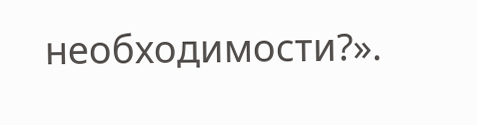необходимости?».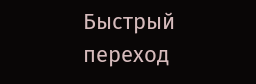Быстрый переход